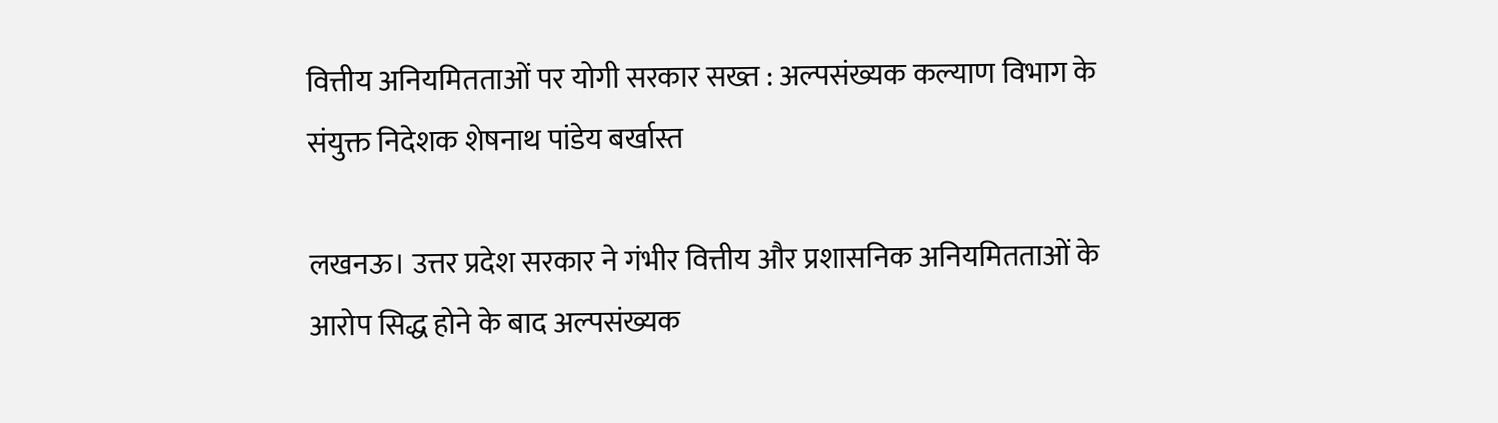वित्तीय अनियमितताओं पर योगी सरकार सख्त : अल्पसंख्यक कल्याण विभाग के संयुक्त निदेशक शेषनाथ पांडेय बर्खास्त

लखनऊ। उत्तर प्रदेश सरकार ने गंभीर वित्तीय और प्रशासनिक अनियमितताओं के आरोप सिद्ध होने के बाद अल्पसंख्यक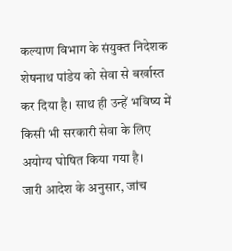कल्याण विभाग के संयुक्त निदेशक शेषनाथ पांडेय को सेवा से बर्खास्त कर दिया है। साथ ही उन्हें भविष्य में किसी भी सरकारी सेवा के लिए अयोग्य घोषित किया गया है।
जारी आदेश के अनुसार, जांच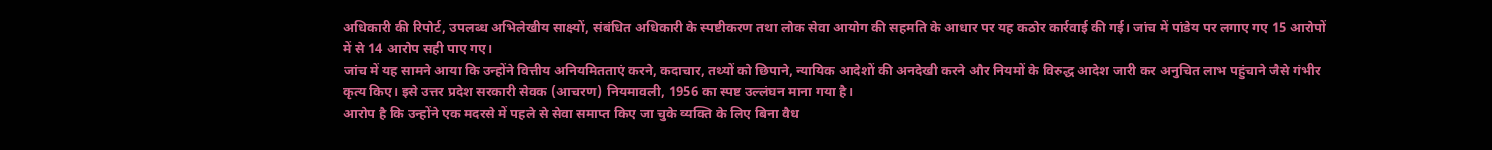अधिकारी की रिपोर्ट, उपलब्ध अभिलेखीय साक्ष्यों, संबंधित अधिकारी के स्पष्टीकरण तथा लोक सेवा आयोग की सहमति के आधार पर यह कठोर कार्रवाई की गई। जांच में पांडेय पर लगाए गए 15 आरोपों में से 14 आरोप सही पाए गए।
जांच में यह सामने आया कि उन्होंने वित्तीय अनियमितताएं करने, कदाचार, तथ्यों को छिपाने, न्यायिक आदेशों की अनदेखी करने और नियमों के विरुद्ध आदेश जारी कर अनुचित लाभ पहुंचाने जैसे गंभीर कृत्य किए। इसे उत्तर प्रदेश सरकारी सेवक (आचरण) नियमावली, 1956 का स्पष्ट उल्लंघन माना गया है।
आरोप है कि उन्होंने एक मदरसे में पहले से सेवा समाप्त किए जा चुके व्यक्ति के लिए बिना वैध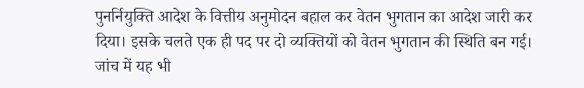पुनर्नियुक्ति आदेश के वित्तीय अनुमोदन बहाल कर वेतन भुगतान का आदेश जारी कर दिया। इसके चलते एक ही पद पर दो व्यक्तियों को वेतन भुगतान की स्थिति बन गई।
जांच में यह भी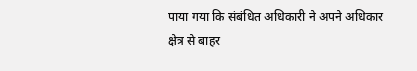पाया गया कि संबंधित अधिकारी ने अपने अधिकार क्षेत्र से बाहर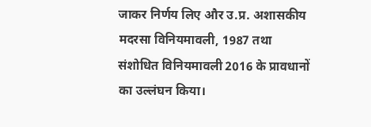जाकर निर्णय लिए और उ.प्र. अशासकीय मदरसा विनियमावली, 1987 तथा संशोधित विनियमावली 2016 के प्रावधानों का उल्लंघन किया।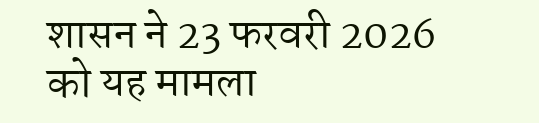शासन ने 23 फरवरी 2026 को यह मामला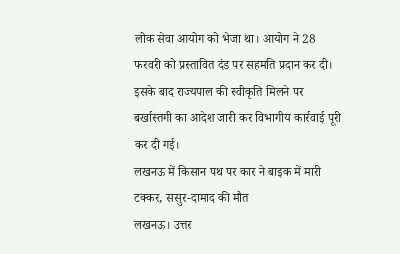लोक सेवा आयोग को भेजा था। आयोग ने 28 फरवरी को प्रस्तावित दंड पर सहमति प्रदान कर दी। इसके बाद राज्यपाल की स्वीकृति मिलने पर बर्खास्तगी का आदेश जारी कर विभागीय कार्रवाई पूरी कर दी गई।
लखनऊ में किसान पथ पर कार ने बाइक में मारी टक्कर, ससुर-दामाद की मौत
लखनऊ। उत्तर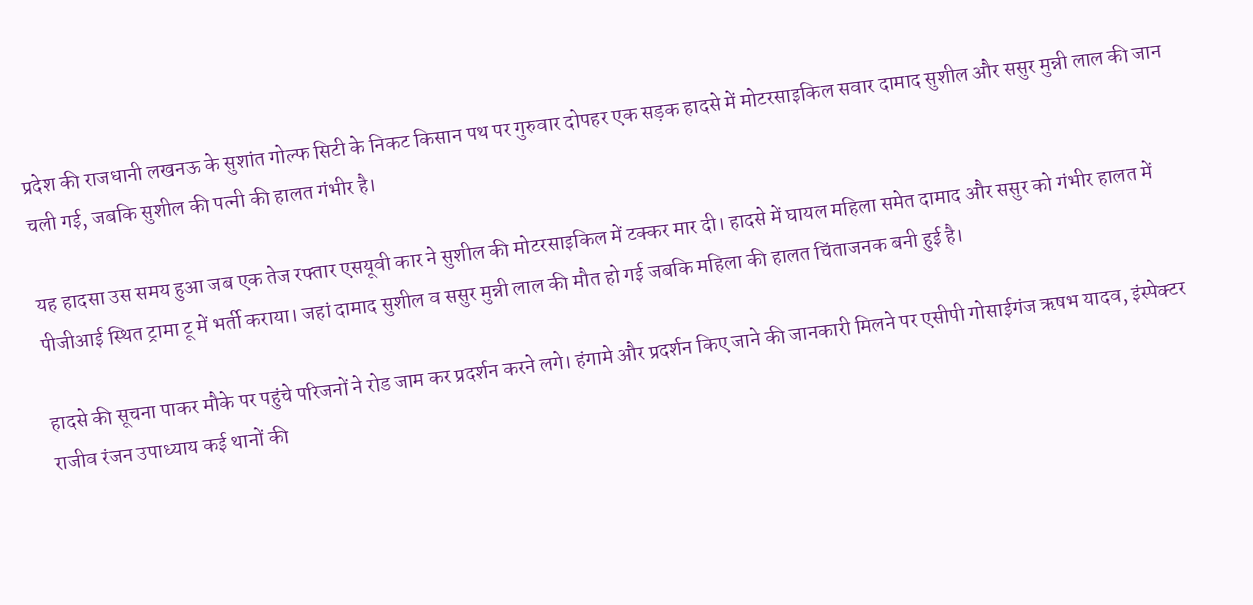प्रदेश की राजधानी लखनऊ के सुशांत गोल्फ सिटी के निकट किसान पथ पर गुरुवार दोपहर एक सड़क हादसे में मोटरसाइकिल सवार दामाद सुशील और ससुर मुन्नी लाल की जान चली गई, जबकि सुशील की पत्नी की हालत गंभीर है।

यह हादसा उस समय हुआ जब एक तेज रफ्तार एसयूवी कार ने सुशील की मोटरसाइकिल में टक्कर मार दी। हादसे में घायल महिला समेत दामाद और ससुर को गंभीर हालत में पीजीआई स्थित ट्रामा टू में भर्ती कराया। जहां दामाद सुशील व ससुर मुन्नी लाल की मौत हो गई जबकि महिला की हालत चिंताजनक बनी हुई है।

हादसे की सूचना पाकर मौके पर पहुंचे परिजनों ने रोड जाम कर प्रदर्शन करने लगे। हंगामे और प्रदर्शन किए जाने की जानकारी मिलने पर एसीपी गोसाईगंज ऋषभ यादव, इंस्पेक्टर राजीव रंजन उपाध्याय कई थानों की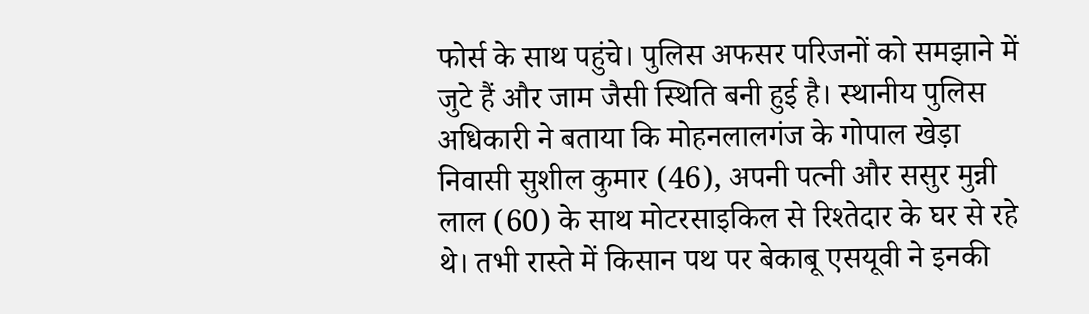फोर्स के साथ पहुंचे। पुलिस अफसर परिजनों को समझाने में जुटे हैं और जाम जैसी स्थिति बनी हुई है। स्थानीय पुलिस अधिकारी ने बताया कि मोहनलालगंज के गोपाल खेड़ा निवासी सुशील कुमार (46), अपनी पत्नी और ससुर मुन्नी लाल (60) के साथ मोटरसाइकिल से रिश्तेदार के घर से रहे थे। तभी रास्ते में किसान पथ पर बेकाबू एसयूवी ने इनकी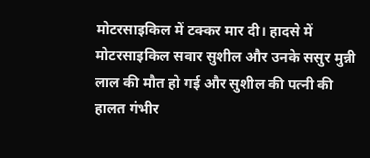मोटरसाइकिल में टक्कर मार दी। हादसे में मोटरसाइकिल सवार सुशील और उनके ससुर मुन्नी लाल की मौत हो गई और सुशील की पत्नी की हालत गंभीर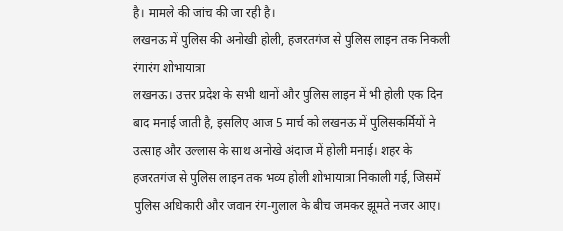है। मामले की जांच की जा रही है।
लखनऊ में पुलिस की अनोखी होली, हजरतगंज से पुलिस लाइन तक निकली रंगारंग शोभायात्रा
लखनऊ। उत्तर प्रदेश के सभी थानों और पुलिस लाइन में भी होली एक दिन बाद मनाई जाती है, इसलिए आज 5 मार्च को लखनऊ में पुलिसकर्मियों ने उत्साह और उल्लास के साथ अनोखे अंदाज में होली मनाई। शहर के हजरतगंज से पुलिस लाइन तक भव्य होली शोभायात्रा निकाली गई, जिसमें पुलिस अधिकारी और जवान रंग-गुलाल के बीच जमकर झूमते नजर आए।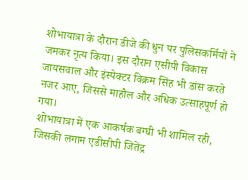शोभायात्रा के दौरान डीजे की धुन पर पुलिसकर्मियों ने जमकर नृत्य किया। इस दौरान एसीपी विकास जायसवाल और इंस्पेक्टर विक्रम सिंह भी डांस करते नजर आए, जिससे माहौल और अधिक उत्साहपूर्ण हो गया।
शोभायात्रा में एक आकर्षक बग्घी भी शामिल रही, जिसकी लगाम एडीसीपी जितेंद्र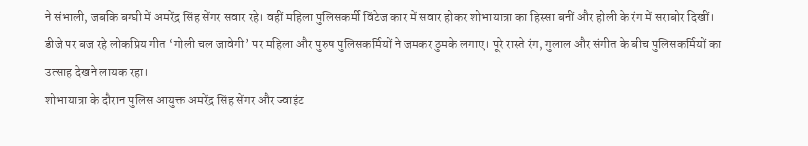ने संभाली, जबकि बग्घी में अमरेंद्र सिंह सेंगर सवार रहे। वहीं महिला पुलिसकर्मी विंटेज कार में सवार होकर शोभायात्रा का हिस्सा बनीं और होली के रंग में सराबोर दिखीं।
डीजे पर बज रहे लोकप्रिय गीत ‘गोली चल जावेगी’ पर महिला और पुरुष पुलिसकर्मियों ने जमकर ठुमके लगाए। पूरे रास्ते रंग, गुलाल और संगीत के बीच पुलिसकर्मियों का उत्साह देखने लायक रहा।
शोभायात्रा के दौरान पुलिस आयुक्त अमरेंद्र सिंह सेंगर और ज्वाइंट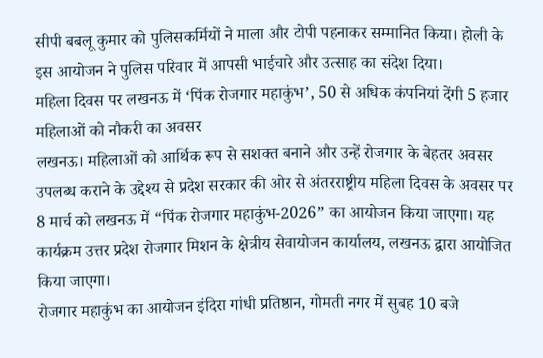सीपी बबलू कुमार को पुलिसकर्मियों ने माला और टोपी पहनाकर सम्मानित किया। होली के इस आयोजन ने पुलिस परिवार में आपसी भाईचारे और उत्साह का संदेश दिया।
महिला दिवस पर लखनऊ में ‘पिंक रोजगार महाकुंभ’, 50 से अधिक कंपनियां देंगी 5 हजार महिलाओं को नौकरी का अवसर
लखनऊ। महिलाओं को आर्थिक रूप से सशक्त बनाने और उन्हें रोजगार के बेहतर अवसर उपलब्ध कराने के उद्देश्य से प्रदेश सरकार की ओर से अंतरराष्ट्रीय महिला दिवस के अवसर पर 8 मार्च को लखनऊ में “पिंक रोजगार महाकुंभ-2026” का आयोजन किया जाएगा। यह कार्यक्रम उत्तर प्रदेश रोजगार मिशन के क्षेत्रीय सेवायोजन कार्यालय, लखनऊ द्वारा आयोजित किया जाएगा।
रोजगार महाकुंभ का आयोजन इंदिरा गांधी प्रतिष्ठान, गोमती नगर में सुबह 10 बजे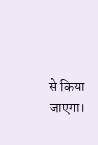से किया जाएगा।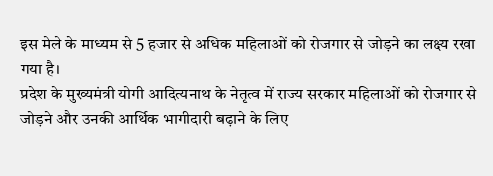इस मेले के माध्यम से 5 हजार से अधिक महिलाओं को रोजगार से जोड़ने का लक्ष्य रखा गया है।
प्रदेश के मुख्यमंत्री योगी आदित्यनाथ के नेतृत्व में राज्य सरकार महिलाओं को रोजगार से जोड़ने और उनकी आर्थिक भागीदारी बढ़ाने के लिए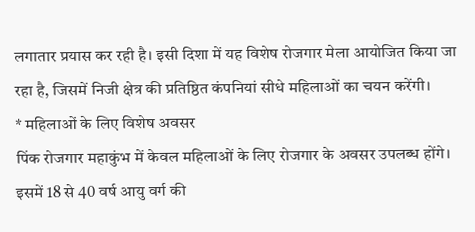लगातार प्रयास कर रही है। इसी दिशा में यह विशेष रोजगार मेला आयोजित किया जा रहा है, जिसमें निजी क्षेत्र की प्रतिष्ठित कंपनियां सीधे महिलाओं का चयन करेंगी।
* महिलाओं के लिए विशेष अवसर
पिंक रोजगार महाकुंभ में केवल महिलाओं के लिए रोजगार के अवसर उपलब्ध होंगे। इसमें 18 से 40 वर्ष आयु वर्ग की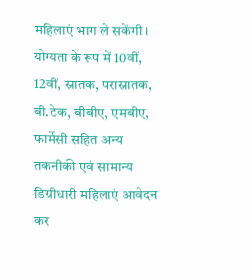महिलाएं भाग ले सकेंगी। योग्यता के रूप में 10वीं, 12वीं, स्नातक, परास्नातक, बी.टेक, बीबीए, एमबीए, फार्मेसी सहित अन्य तकनीकी एवं सामान्य डिग्रीधारी महिलाएं आवेदन कर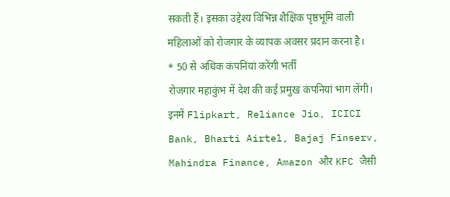सकती हैं। इसका उद्देश्य विभिन्न शैक्षिक पृष्ठभूमि वाली महिलाओं को रोजगार के व्यापक अवसर प्रदान करना है।
* 50 से अधिक कंपनियां करेंगी भर्ती
रोजगार महाकुंभ में देश की कई प्रमुख कंपनियां भाग लेंगी। इनमें Flipkart, Reliance Jio, ICICI Bank, Bharti Airtel, Bajaj Finserv, Mahindra Finance, Amazon और KFC जैसी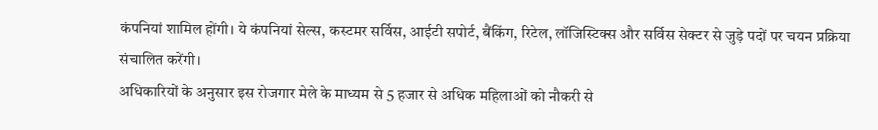कंपनियां शामिल होंगी। ये कंपनियां सेल्स, कस्टमर सर्विस, आईटी सपोर्ट, बैंकिंग, रिटेल, लॉजिस्टिक्स और सर्विस सेक्टर से जुड़े पदों पर चयन प्रक्रिया संचालित करेंगी।
अधिकारियों के अनुसार इस रोजगार मेले के माध्यम से 5 हजार से अधिक महिलाओं को नौकरी से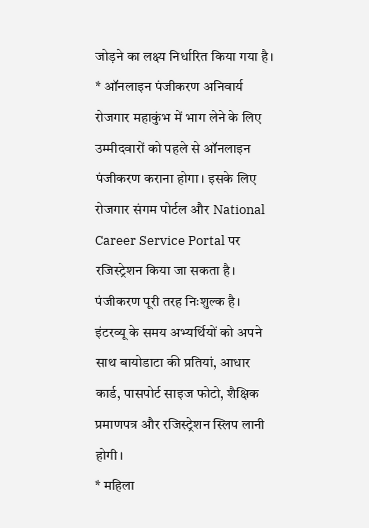जोड़ने का लक्ष्य निर्धारित किया गया है।
* ऑनलाइन पंजीकरण अनिवार्य
रोजगार महाकुंभ में भाग लेने के लिए उम्मीदवारों को पहले से ऑनलाइन पंजीकरण कराना होगा। इसके लिए रोजगार संगम पोर्टल और National Career Service Portal पर रजिस्ट्रेशन किया जा सकता है। पंजीकरण पूरी तरह निःशुल्क है।
इंटरव्यू के समय अभ्यर्थियों को अपने साथ बायोडाटा की प्रतियां, आधार कार्ड, पासपोर्ट साइज फोटो, शैक्षिक प्रमाणपत्र और रजिस्ट्रेशन स्लिप लानी होगी।
* महिला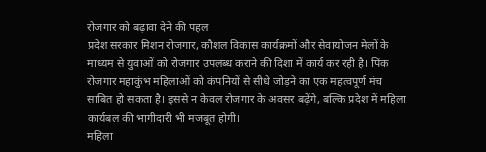रोजगार को बढ़ावा देने की पहल
प्रदेश सरकार मिशन रोजगार, कौशल विकास कार्यक्रमों और सेवायोजन मेलों के माध्यम से युवाओं को रोजगार उपलब्ध कराने की दिशा में कार्य कर रही है। पिंक रोजगार महाकुंभ महिलाओं को कंपनियों से सीधे जोड़ने का एक महत्वपूर्ण मंच साबित हो सकता है। इससे न केवल रोजगार के अवसर बढ़ेंगे, बल्कि प्रदेश में महिला कार्यबल की भागीदारी भी मजबूत होगी।
महिला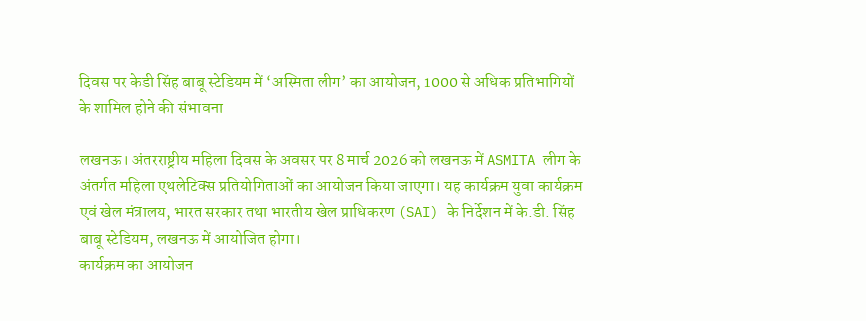दिवस पर केडी सिंह बाबू स्टेडियम में ‘अस्मिता लीग’ का आयोजन, 1000 से अधिक प्रतिभागियों के शामिल होने की संभावना

लखनऊ। अंतरराष्ट्रीय महिला दिवस के अवसर पर 8 मार्च 2026 को लखनऊ में ASMITA लीग के अंतर्गत महिला एथलेटिक्स प्रतियोगिताओं का आयोजन किया जाएगा। यह कार्यक्रम युवा कार्यक्रम एवं खेल मंत्रालय, भारत सरकार तथा भारतीय खेल प्राधिकरण (SAI) के निर्देशन में के.डी. सिंह बाबू स्टेडियम, लखनऊ में आयोजित होगा।
कार्यक्रम का आयोजन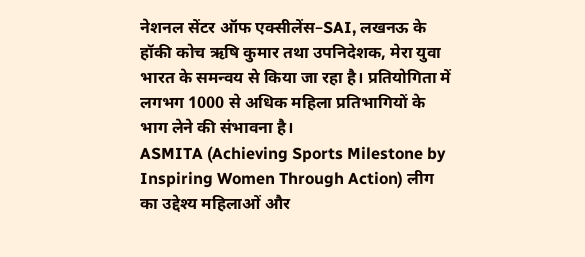नेशनल सेंटर ऑफ एक्सीलेंस–SAI, लखनऊ के हॉकी कोच ऋषि कुमार तथा उपनिदेशक, मेरा युवा भारत के समन्वय से किया जा रहा है। प्रतियोगिता में लगभग 1000 से अधिक महिला प्रतिभागियों के भाग लेने की संभावना है।
ASMITA (Achieving Sports Milestone by Inspiring Women Through Action) लीग का उद्देश्य महिलाओं और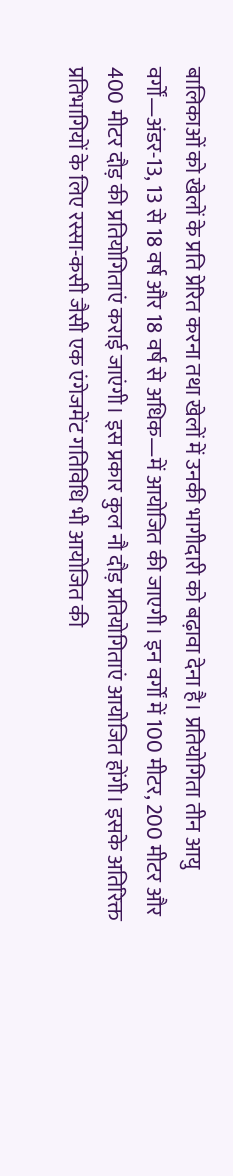बालिकाओं को खेलों के प्रति प्रेरित करना तथा खेलों में उनकी भागीदारी को बढ़ावा देना है। प्रतियोगिता तीन आयु वर्गों—अंडर-13, 13 से 18 वर्ष और 18 वर्ष से अधिक—में आयोजित की जाएगी। इन वर्गों में 100 मीटर, 200 मीटर और 400 मीटर दौड़ की प्रतियोगिताएं कराई जाएंगी। इस प्रकार कुल नौ दौड़ प्रतियोगिताएं आयोजित होंगी। इसके अतिरिक्त प्रतिभागियों के लिए रस्सा-कसी जैसी एक एंगेजमेंट गतिविधि भी आयोजित की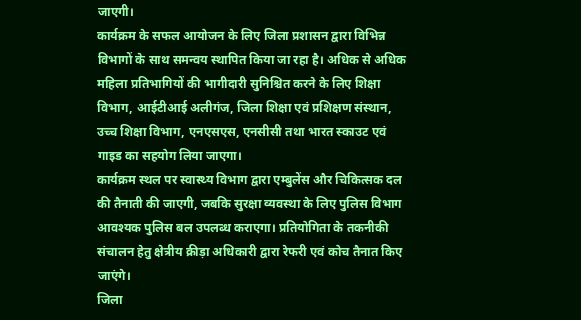जाएगी।
कार्यक्रम के सफल आयोजन के लिए जिला प्रशासन द्वारा विभिन्न विभागों के साथ समन्वय स्थापित किया जा रहा है। अधिक से अधिक महिला प्रतिभागियों की भागीदारी सुनिश्चित करने के लिए शिक्षा विभाग, आईटीआई अलीगंज, जिला शिक्षा एवं प्रशिक्षण संस्थान, उच्च शिक्षा विभाग, एनएसएस, एनसीसी तथा भारत स्काउट एवं गाइड का सहयोग लिया जाएगा।
कार्यक्रम स्थल पर स्वास्थ्य विभाग द्वारा एम्बुलेंस और चिकित्सक दल की तैनाती की जाएगी, जबकि सुरक्षा व्यवस्था के लिए पुलिस विभाग आवश्यक पुलिस बल उपलब्ध कराएगा। प्रतियोगिता के तकनीकी संचालन हेतु क्षेत्रीय क्रीड़ा अधिकारी द्वारा रेफरी एवं कोच तैनात किए जाएंगे।
जिला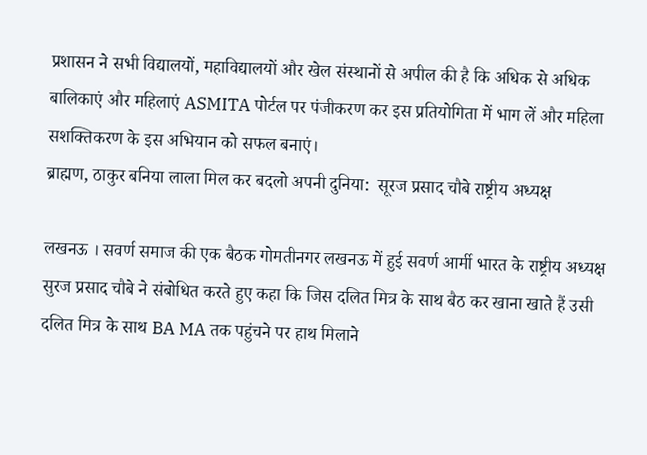प्रशासन ने सभी विद्यालयों, महाविद्यालयों और खेल संस्थानों से अपील की है कि अधिक से अधिक बालिकाएं और महिलाएं ASMITA पोर्टल पर पंजीकरण कर इस प्रतियोगिता में भाग लें और महिला सशक्तिकरण के इस अभियान को सफल बनाएं।
ब्राह्मण, ठाकुर बनिया लाला मिल कर बदलो अपनी दुनिया:  सूरज प्रसाद चौबे राष्ट्रीय अध्यक्ष

लखनऊ । सवर्ण समाज की एक बैठक गोमतीनगर लखनऊ में हुई सवर्ण आर्मी भारत के राष्ट्रीय अध्यक्ष सुरज प्रसाद चौबे ने संबोधित करते हुए कहा कि जिस दलित मित्र के साथ बैठ कर खाना खाते हैं उसी दलित मित्र के साथ BA MA तक पहुंचने पर हाथ मिलाने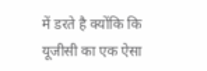में डरते है क्योंकि कि यूजीसी का एक ऐसा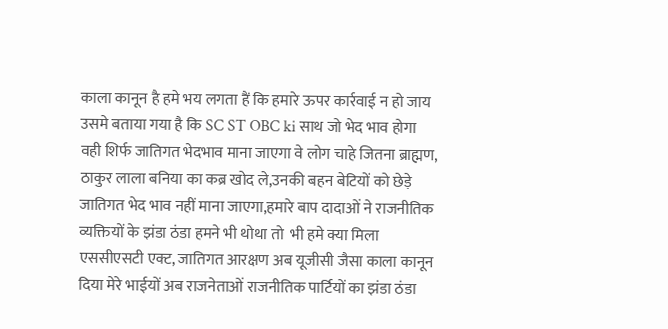काला कानून है हमे भय लगता हैं कि हमारे ऊपर कार्रवाई न हो जाय उसमे बताया गया है कि SC ST OBC ki साथ जो भेद भाव होगा  वही शिर्फ जातिगत भेदभाव माना जाएगा वे लोग चाहे जितना ब्राह्मण, ठाकुर लाला बनिया का कब्र खोद ले,उनकी बहन बेटियों को छेड़े जातिगत भेद भाव नहीं माना जाएगा,हमारे बाप दादाओं ने राजनीतिक व्यक्तियों के झंडा ठंडा हमने भी थोथा तो  भी हमे क्या मिला एससीएसटी एक्ट, जातिगत आरक्षण अब यूजीसी जैसा काला कानून दिया मेरे भाईयों अब राजनेताओं राजनीतिक पार्टियों का झंडा ठंडा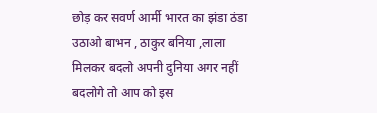छोड़ कर सवर्ण आर्मी भारत का झंडा ठंडा उठाओ बाभन , ठाकुर बनिया ,लाला मिलकर बदलो अपनी दुनिया अगर नहीं बदलोगे तो आप को इस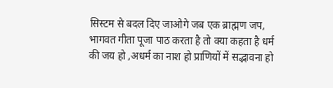सिस्टम से बदल दिए जाओगे जब एक ब्राह्मण जप, भागवत गीता पूजा पाठ करता है तो क्या कहता है धर्म की जय हो ,अधर्म का नाश हो प्राणियों में सद्भावना हो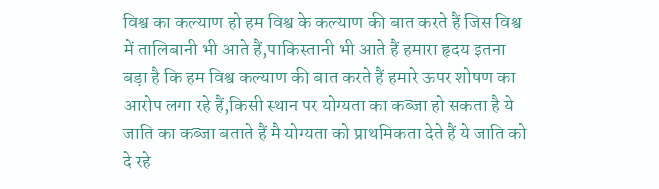विश्व का कल्याण हो हम विश्व के कल्याण की बात करते हैं जिस विश्व में तालिबानी भी आते हैं,पाकिस्तानी भी आते हैं हमारा हृदय इतना बड़ा है कि हम विश्व कल्याण की बात करते हैं हमारे ऊपर शोषण का आरोप लगा रहे हैं,किसी स्थान पर योग्यता का कब्जा हो सकता है ये जाति का कब्जा बताते हैं मै योग्यता को प्राथमिकता देते हैं ये जाति को दे रहे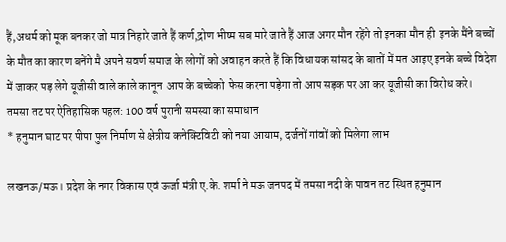हैं,अधर्म को मूक बनकर जो मात्र निहारे जाते हैं कर्ण,द्रोण भीष्म सब मारे जाते हैं आज अगर मौन रहेंगे तो इनका मौन ही  इनके मैंने बच्चों के मौत का कारण बनेंगे मै अपने सवर्ण समाज के लोगों को अवाहन करते हैं कि विधायक सांसद के बातों में मत आइए इनके बच्चे विदेश में जाकर पड़ लेगे यूजीसी वाले काले कानून  आप के बच्चेको  फेस करना पड़ेगा तो आप सड़क पर आ कर यूजीसी का विरोध करे।
तमसा तट पर ऐतिहासिक पहल: 100 वर्ष पुरानी समस्या का समाधान
* हनुमान घाट पर पीपा पुल निर्माण से क्षेत्रीय कनेक्टिविटी को नया आयाम, दर्जनों गांवों को मिलेगा लाभ

लखनऊ/मऊ। प्रदेश के नगर विकास एवं ऊर्जा मंत्री ए.के. शर्मा ने मऊ जनपद में तमसा नदी के पावन तट स्थित हनुमान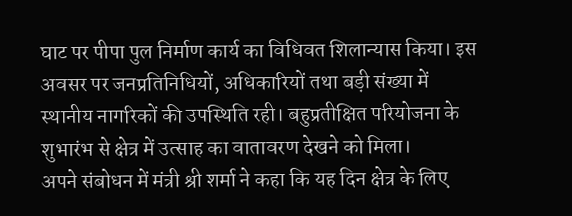घाट पर पीपा पुल निर्माण कार्य का विधिवत शिलान्यास किया। इस अवसर पर जनप्रतिनिधियों, अधिकारियों तथा बड़ी संख्या में स्थानीय नागरिकों की उपस्थिति रही। बहुप्रतीक्षित परियोजना के शुभारंभ से क्षेत्र में उत्साह का वातावरण देखने को मिला।
अपने संबोधन में मंत्री श्री शर्मा ने कहा कि यह दिन क्षेत्र के लिए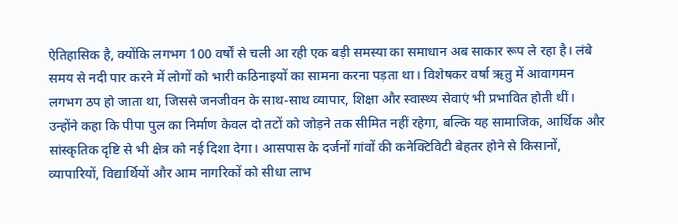ऐतिहासिक है, क्योंकि लगभग 100 वर्षों से चली आ रही एक बड़ी समस्या का समाधान अब साकार रूप ले रहा है। लंबे समय से नदी पार करने में लोगों को भारी कठिनाइयों का सामना करना पड़ता था। विशेषकर वर्षा ऋतु में आवागमन लगभग ठप हो जाता था, जिससे जनजीवन के साथ-साथ व्यापार, शिक्षा और स्वास्थ्य सेवाएं भी प्रभावित होती थीं।
उन्होंने कहा कि पीपा पुल का निर्माण केवल दो तटों को जोड़ने तक सीमित नहीं रहेगा, बल्कि यह सामाजिक, आर्थिक और सांस्कृतिक दृष्टि से भी क्षेत्र को नई दिशा देगा। आसपास के दर्जनों गांवों की कनेक्टिविटी बेहतर होने से किसानों, व्यापारियों, विद्यार्थियों और आम नागरिकों को सीधा लाभ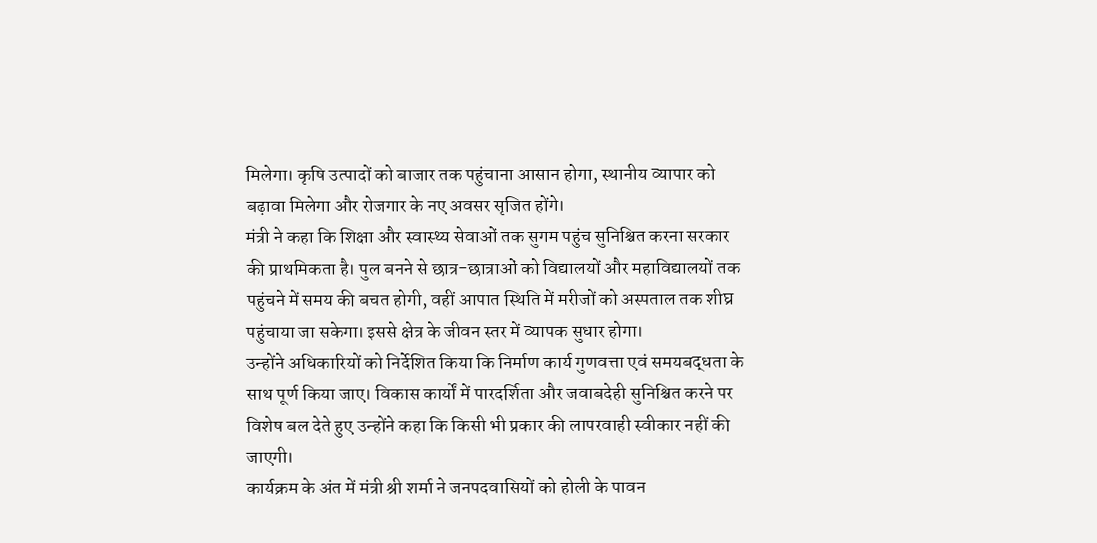मिलेगा। कृषि उत्पादों को बाजार तक पहुंचाना आसान होगा, स्थानीय व्यापार को बढ़ावा मिलेगा और रोजगार के नए अवसर सृजित होंगे।
मंत्री ने कहा कि शिक्षा और स्वास्थ्य सेवाओं तक सुगम पहुंच सुनिश्चित करना सरकार की प्राथमिकता है। पुल बनने से छात्र-छात्राओं को विद्यालयों और महाविद्यालयों तक पहुंचने में समय की बचत होगी, वहीं आपात स्थिति में मरीजों को अस्पताल तक शीघ्र पहुंचाया जा सकेगा। इससे क्षेत्र के जीवन स्तर में व्यापक सुधार होगा।
उन्होंने अधिकारियों को निर्देशित किया कि निर्माण कार्य गुणवत्ता एवं समयबद्धता के साथ पूर्ण किया जाए। विकास कार्यों में पारदर्शिता और जवाबदेही सुनिश्चित करने पर विशेष बल देते हुए उन्होंने कहा कि किसी भी प्रकार की लापरवाही स्वीकार नहीं की जाएगी।
कार्यक्रम के अंत में मंत्री श्री शर्मा ने जनपदवासियों को होली के पावन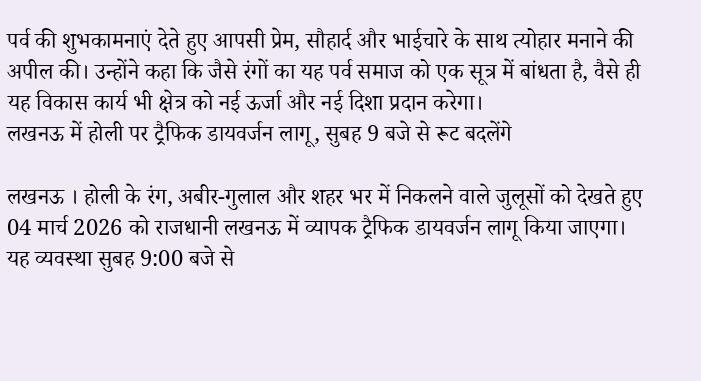पर्व की शुभकामनाएं देते हुए आपसी प्रेम, सौहार्द और भाईचारे के साथ त्योहार मनाने की अपील की। उन्होंने कहा कि जैसे रंगों का यह पर्व समाज को एक सूत्र में बांधता है, वैसे ही यह विकास कार्य भी क्षेत्र को नई ऊर्जा और नई दिशा प्रदान करेगा।
लखनऊ में होली पर ट्रैफिक डायवर्जन लागू, सुबह 9 बजे से रूट बदलेंगे

लखनऊ । होली के रंग, अबीर-गुलाल और शहर भर में निकलने वाले जुलूसों को देखते हुए 04 मार्च 2026 को राजधानी लखनऊ में व्यापक ट्रैफिक डायवर्जन लागू किया जाएगा। यह व्यवस्था सुबह 9:00 बजे से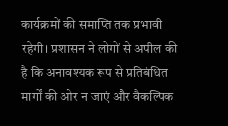कार्यक्रमों की समाप्ति तक प्रभावी रहेगी। प्रशासन ने लोगों से अपील की है कि अनावश्यक रूप से प्रतिबंधित मार्गों की ओर न जाएं और वैकल्पिक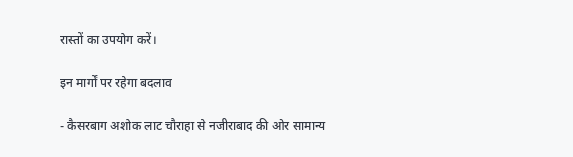रास्तों का उपयोग करें।

इन मार्गों पर रहेगा बदलाव

- कैसरबाग अशोक लाट चौराहा से नजीराबाद की ओर सामान्य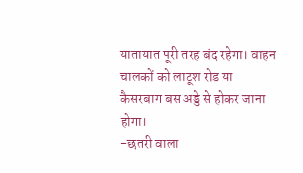यातायात पूरी तरह बंद रहेगा। वाहन चालकों को लाटूश रोड या कैसरबाग बस अड्डे से होकर जाना होगा।
-छतरी वाला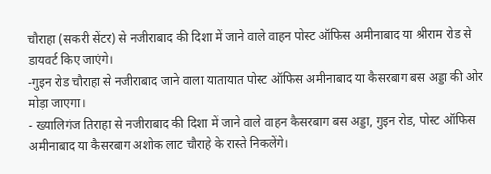चौराहा (सकरी सेंटर) से नजीराबाद की दिशा में जाने वाले वाहन पोस्ट ऑफिस अमीनाबाद या श्रीराम रोड से डायवर्ट किए जाएंगे।
-गुइन रोड चौराहा से नजीराबाद जाने वाला यातायात पोस्ट ऑफिस अमीनाबाद या कैसरबाग बस अड्डा की ओर मोड़ा जाएगा।
- ख्यालिगंज तिराहा से नजीराबाद की दिशा में जाने वाले वाहन कैसरबाग बस अड्डा, गुइन रोड, पोस्ट ऑफिस अमीनाबाद या कैसरबाग अशोक लाट चौराहे के रास्ते निकलेंगे।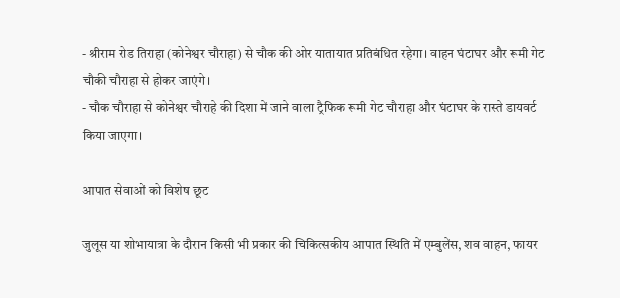- श्रीराम रोड तिराहा (कोनेश्वर चौराहा) से चौक की ओर यातायात प्रतिबंधित रहेगा। वाहन घंटाघर और रूमी गेट चौकी चौराहा से होकर जाएंगे।
- चौक चौराहा से कोनेश्वर चौराहे की दिशा में जाने वाला ट्रैफिक रूमी गेट चौराहा और घंटाघर के रास्ते डायवर्ट किया जाएगा।

आपात सेवाओं को विशेष छूट

जुलूस या शोभायात्रा के दौरान किसी भी प्रकार की चिकित्सकीय आपात स्थिति में एम्बुलेंस, शव वाहन, फायर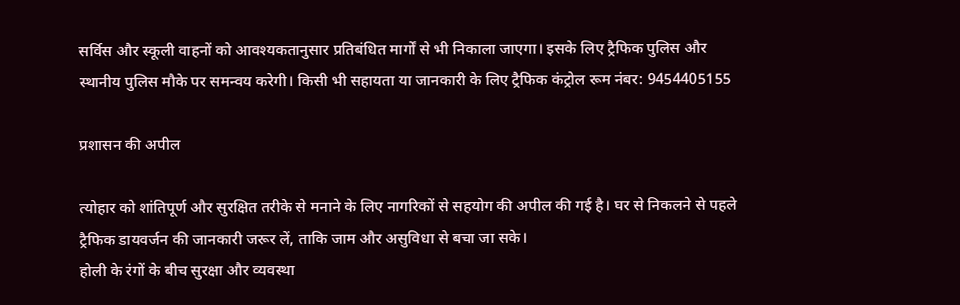सर्विस और स्कूली वाहनों को आवश्यकतानुसार प्रतिबंधित मार्गों से भी निकाला जाएगा। इसके लिए ट्रैफिक पुलिस और स्थानीय पुलिस मौके पर समन्वय करेगी। किसी भी सहायता या जानकारी के लिए ट्रैफिक कंट्रोल रूम नंबर: 9454405155

प्रशासन की अपील

त्योहार को शांतिपूर्ण और सुरक्षित तरीके से मनाने के लिए नागरिकों से सहयोग की अपील की गई है। घर से निकलने से पहले ट्रैफिक डायवर्जन की जानकारी जरूर लें, ताकि जाम और असुविधा से बचा जा सके।
होली के रंगों के बीच सुरक्षा और व्यवस्था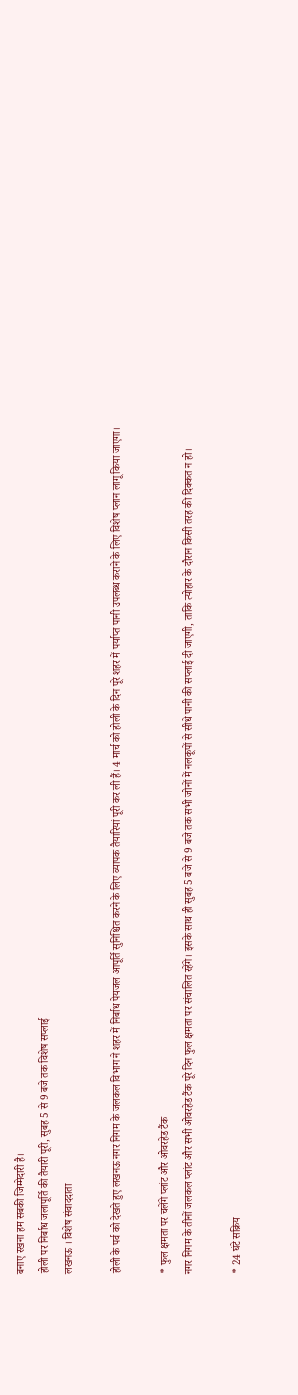बनाए रखना हम सबकी जिम्मेदारी है।
होली पर निर्बाध जलापूर्ति की तैयारी पूरी, सुबह 5 से 9 बजे तक विशेष सप्लाई
लखनऊ । विशेष संवाददाता

होली के पर्व को देखते हुए लखनऊ नगर निगम के जलकल विभाग ने शहर में निर्बाध पेयजल आपूर्ति सुनिश्चित करने के लिए व्यापक तैयारियां पूरी कर ली हैं। 4 मार्च को होली के दिन पूरे शहर में पर्याप्त पानी उपलब्ध कराने के लिए विशेष प्लान लागू किया जाएगा।

* फुल क्षमता पर चलेंगे प्लांट और ओवरहेड टैंक
नगर निगम के तीनों जलकल प्लांट और सभी ओवरहेड टैंक पूरे दिन फुल क्षमता पर संचालित रहेंगे। इसके साथ ही सुबह 5 बजे से 9 बजे तक सभी जोनों में नलकूपों से सीधे पानी की सप्लाई दी जाएगी, ताकि त्योहार के दौरान किसी तरह की दिक्कत न हो।

* 24 घंटे सक्रिय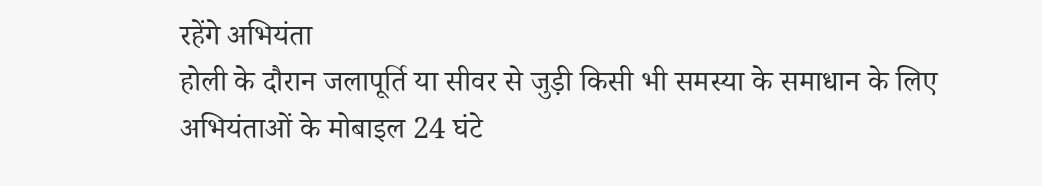रहेंगे अभियंता
होली के दौरान जलापूर्ति या सीवर से जुड़ी किसी भी समस्या के समाधान के लिए अभियंताओं के मोबाइल 24 घंटे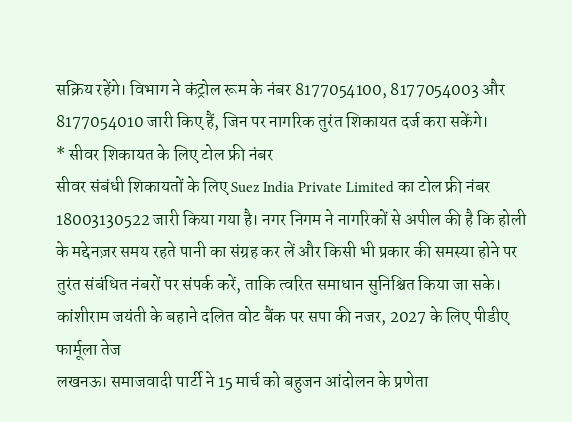सक्रिय रहेंगे। विभाग ने कंट्रोल रूम के नंबर 8177054100, 8177054003 और 8177054010 जारी किए हैं, जिन पर नागरिक तुरंत शिकायत दर्ज करा सकेंगे।
* सीवर शिकायत के लिए टोल फ्री नंबर
सीवर संबंधी शिकायतों के लिए Suez India Private Limited का टोल फ्री नंबर 18003130522 जारी किया गया है। नगर निगम ने नागरिकों से अपील की है कि होली के मद्देनज़र समय रहते पानी का संग्रह कर लें और किसी भी प्रकार की समस्या होने पर तुरंत संबंधित नंबरों पर संपर्क करें, ताकि त्वरित समाधान सुनिश्चित किया जा सके।
कांशीराम जयंती के बहाने दलित वोट बैंक पर सपा की नजर, 2027 के लिए पीडीए फार्मूला तेज
लखनऊ। समाजवादी पार्टी ने 15 मार्च को बहुजन आंदोलन के प्रणेता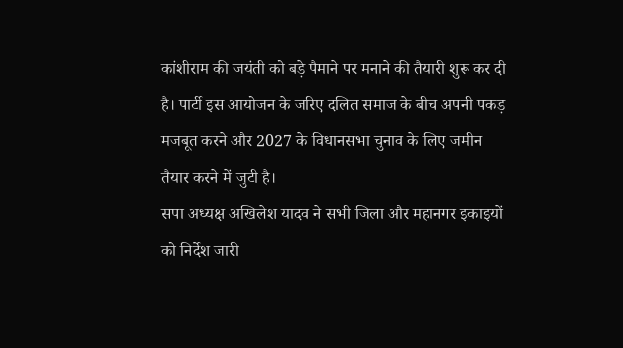कांशीराम की जयंती को बड़े पैमाने पर मनाने की तैयारी शुरू कर दी है। पार्टी इस आयोजन के जरिए दलित समाज के बीच अपनी पकड़ मजबूत करने और 2027 के विधानसभा चुनाव के लिए जमीन तैयार करने में जुटी है।
सपा अध्यक्ष अखिलेश यादव ने सभी जिला और महानगर इकाइयों को निर्देश जारी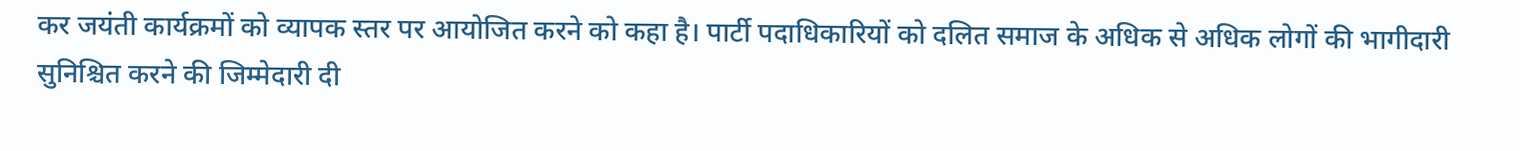कर जयंती कार्यक्रमों को व्यापक स्तर पर आयोजित करने को कहा है। पार्टी पदाधिकारियों को दलित समाज के अधिक से अधिक लोगों की भागीदारी सुनिश्चित करने की जिम्मेदारी दी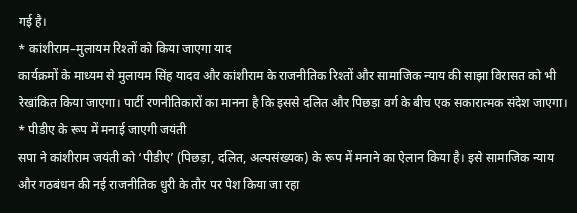गई है।
* कांशीराम–मुलायम रिश्तों को किया जाएगा याद
कार्यक्रमों के माध्यम से मुलायम सिंह यादव और कांशीराम के राजनीतिक रिश्तों और सामाजिक न्याय की साझा विरासत को भी रेखांकित किया जाएगा। पार्टी रणनीतिकारों का मानना है कि इससे दलित और पिछड़ा वर्ग के बीच एक सकारात्मक संदेश जाएगा।
* पीडीए के रूप में मनाई जाएगी जयंती
सपा ने कांशीराम जयंती को ‘पीडीए’ (पिछड़ा, दलित, अल्पसंख्यक) के रूप में मनाने का ऐलान किया है। इसे सामाजिक न्याय और गठबंधन की नई राजनीतिक धुरी के तौर पर पेश किया जा रहा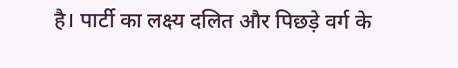है। पार्टी का लक्ष्य दलित और पिछड़े वर्ग के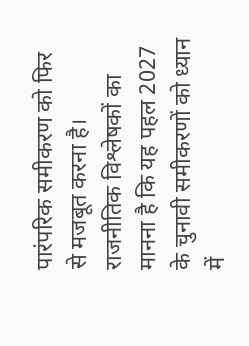पारंपरिक समीकरण को फिर से मजबूत करना है। राजनीतिक विश्लेषकों का मानना है कि यह पहल 2027 के चुनावी समीकरणों को ध्यान में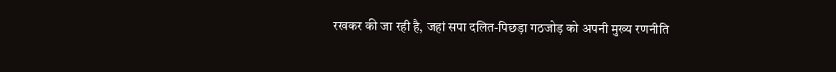रखकर की जा रही है, जहां सपा दलित-पिछड़ा गठजोड़ को अपनी मुख्य रणनीति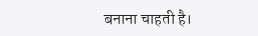बनाना चाहती है।